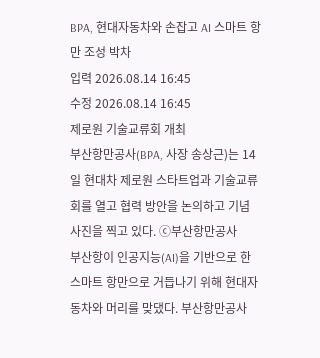BPA, 현대자동차와 손잡고 AI 스마트 항만 조성 박차
입력 2026.08.14 16:45
수정 2026.08.14 16:45
제로원 기술교류회 개최
부산항만공사(BPA, 사장 송상근)는 14일 현대차 제로원 스타트업과 기술교류회를 열고 협력 방안을 논의하고 기념 사진을 찍고 있다. ⓒ부산항만공사
부산항이 인공지능(AI)을 기반으로 한 스마트 항만으로 거듭나기 위해 현대자동차와 머리를 맞댔다. 부산항만공사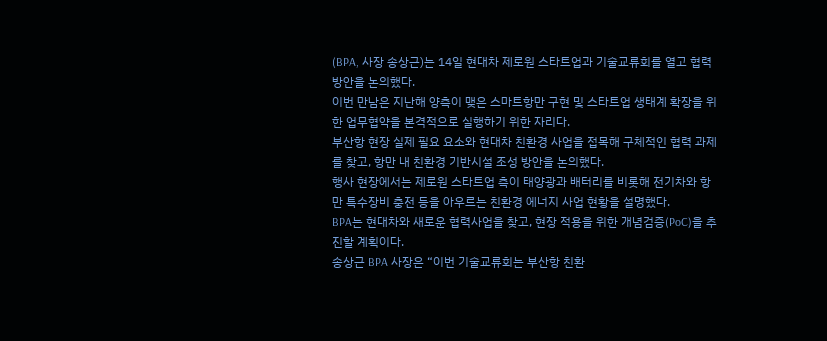(BPA, 사장 송상근)는 14일 현대차 제로원 스타트업과 기술교류회를 열고 협력 방안을 논의했다.
이번 만남은 지난해 양측이 맺은 스마트항만 구현 및 스타트업 생태계 확장을 위한 업무협약을 본격적으로 실행하기 위한 자리다.
부산항 현장 실제 필요 요소와 현대차 친환경 사업을 접목해 구체적인 협력 과제를 찾고, 항만 내 친환경 기반시설 조성 방안을 논의했다.
행사 현장에서는 제로원 스타트업 측이 태양광과 배터리를 비롯해 전기차와 항만 특수장비 충전 등을 아우르는 친환경 에너지 사업 현황을 설명했다.
BPA는 현대차와 새로운 협력사업을 찾고, 현장 적용을 위한 개념검증(PoC)을 추진할 계획이다.
송상근 BPA 사장은 “이번 기술교류회는 부산항 친환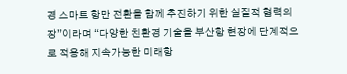경 스마트 항만 전환을 함께 추진하기 위한 실질적 협력의 장”이라며 “다양한 친환경 기술을 부산항 현장에 단계적으로 적용해 지속가능한 미래항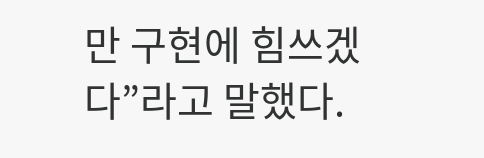만 구현에 힘쓰겠다”라고 말했다.